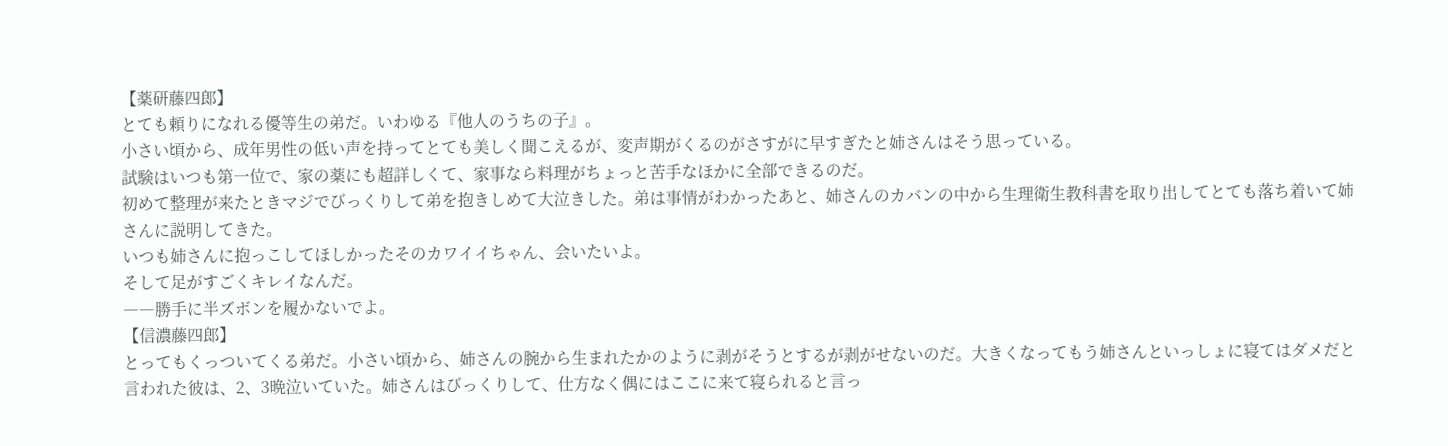【薬研藤四郎】
とても頼りになれる優等生の弟だ。いわゆる『他人のうちの子』。
小さい頃から、成年男性の低い声を持ってとても美しく聞こえるが、変声期がくるのがさすがに早すぎたと姉さんはそう思っている。
試験はいつも第一位で、家の薬にも超詳しくて、家事なら料理がちょっと苦手なほかに全部できるのだ。
初めて整理が来たときマジでびっくりして弟を抱きしめて大泣きした。弟は事情がわかったあと、姉さんのカバンの中から生理衛生教科書を取り出してとても落ち着いて姉さんに説明してきた。
いつも姉さんに抱っこしてほしかったそのカワイイちゃん、会いたいよ。
そして足がすごくキレイなんだ。
――勝手に半ズボンを履かないでよ。
【信濃藤四郎】
とってもくっついてくる弟だ。小さい頃から、姉さんの腕から生まれたかのように剥がそうとするが剥がせないのだ。大きくなってもう姉さんといっしょに寝てはダメだと言われた彼は、2、3晩泣いていた。姉さんはびっくりして、仕方なく偶にはここに来て寝られると言っ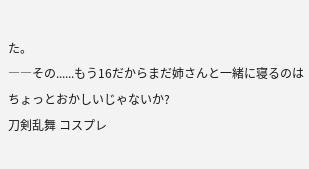た。
――その......もう16だからまだ姉さんと一緒に寝るのはちょっとおかしいじゃないか?
刀剣乱舞 コスプレ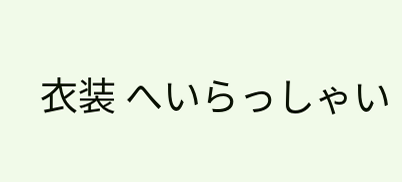衣装 へいらっしゃい